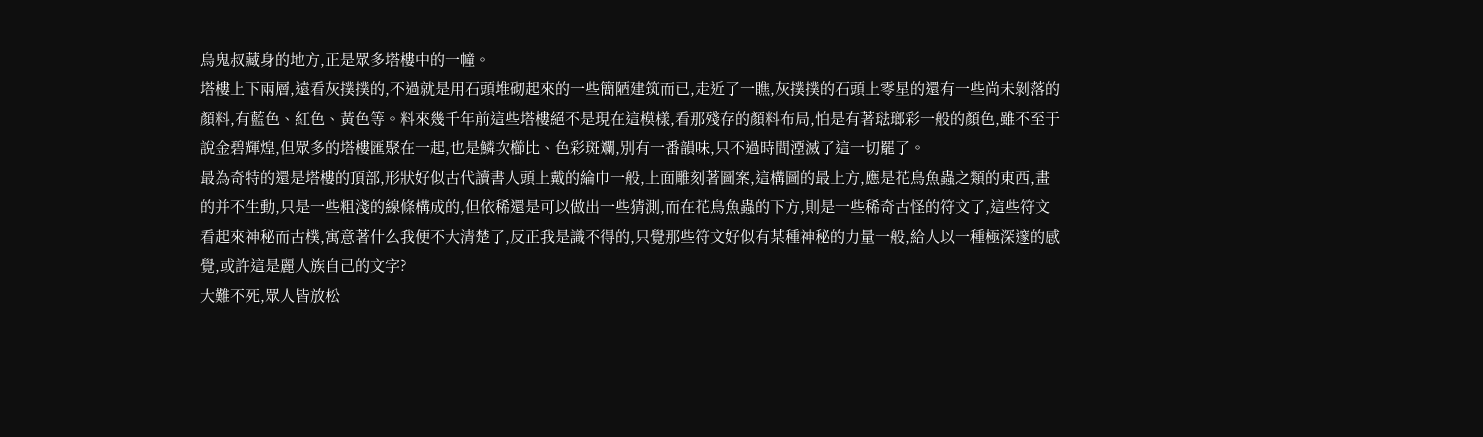烏鬼叔藏身的地方,正是眾多塔樓中的一幢。
塔樓上下兩層,遠看灰撲撲的,不過就是用石頭堆砌起來的一些簡陋建筑而已,走近了一瞧,灰撲撲的石頭上零星的還有一些尚未剝落的顏料,有藍色、紅色、黃色等。料來幾千年前這些塔樓絕不是現在這模樣,看那殘存的顏料布局,怕是有著琺瑯彩一般的顏色,雖不至于說金碧輝煌,但眾多的塔樓匯聚在一起,也是鱗次櫛比、色彩斑斕,別有一番韻味,只不過時間湮滅了這一切罷了。
最為奇特的還是塔樓的頂部,形狀好似古代讀書人頭上戴的綸巾一般,上面雕刻著圖案,這構圖的最上方,應是花鳥魚蟲之類的東西,畫的并不生動,只是一些粗淺的線條構成的,但依稀還是可以做出一些猜測,而在花鳥魚蟲的下方,則是一些稀奇古怪的符文了,這些符文看起來神秘而古樸,寓意著什么我便不大清楚了,反正我是識不得的,只覺那些符文好似有某種神秘的力量一般,給人以一種極深邃的感覺,或許這是麗人族自己的文字?
大難不死,眾人皆放松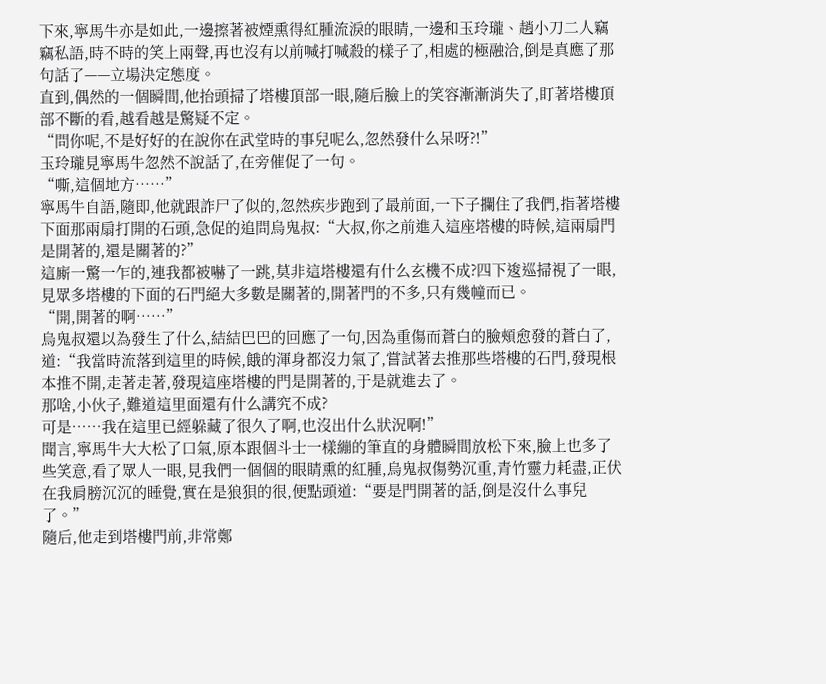下來,寧馬牛亦是如此,一邊擦著被煙熏得紅腫流淚的眼睛,一邊和玉玲瓏、趙小刀二人竊竊私語,時不時的笑上兩聲,再也沒有以前喊打喊殺的樣子了,相處的極融洽,倒是真應了那句話了——立場決定態度。
直到,偶然的一個瞬間,他抬頭掃了塔樓頂部一眼,隨后臉上的笑容漸漸消失了,盯著塔樓頂部不斷的看,越看越是驚疑不定。
“問你呢,不是好好的在說你在武堂時的事兒呢么,忽然發什么呆呀?!”
玉玲瓏見寧馬牛忽然不說話了,在旁催促了一句。
“嘶,這個地方……”
寧馬牛自語,隨即,他就跟詐尸了似的,忽然疾步跑到了最前面,一下子攔住了我們,指著塔樓下面那兩扇打開的石頭,急促的追問烏鬼叔:“大叔,你之前進入這座塔樓的時候,這兩扇門是開著的,還是關著的?”
這廝一驚一乍的,連我都被嚇了一跳,莫非這塔樓還有什么玄機不成?四下逡巡掃視了一眼,見眾多塔樓的下面的石門絕大多數是關著的,開著門的不多,只有幾幢而已。
“開,開著的啊……”
烏鬼叔還以為發生了什么,結結巴巴的回應了一句,因為重傷而蒼白的臉頰愈發的蒼白了,道:“我當時流落到這里的時候,餓的渾身都沒力氣了,嘗試著去推那些塔樓的石門,發現根本推不開,走著走著,發現這座塔樓的門是開著的,于是就進去了。
那啥,小伙子,難道這里面還有什么講究不成?
可是……我在這里已經躲藏了很久了啊,也沒出什么狀況啊!”
聞言,寧馬牛大大松了口氣,原本跟個斗士一樣繃的筆直的身體瞬間放松下來,臉上也多了些笑意,看了眾人一眼,見我們一個個的眼睛熏的紅腫,烏鬼叔傷勢沉重,青竹靈力耗盡,正伏在我肩膀沉沉的睡覺,實在是狼狽的很,便點頭道:“要是門開著的話,倒是沒什么事兒了。”
隨后,他走到塔樓門前,非常鄭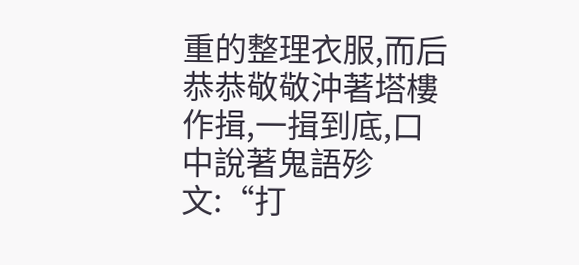重的整理衣服,而后恭恭敬敬沖著塔樓作揖,一揖到底,口中說著鬼語殄文:“打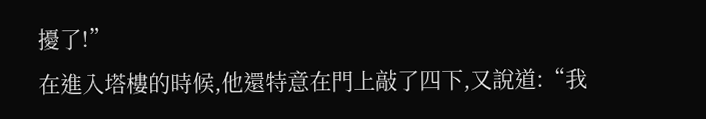擾了!”
在進入塔樓的時候,他還特意在門上敲了四下,又說道:“我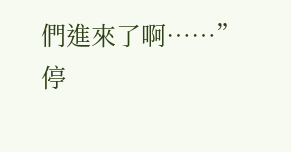們進來了啊……”
停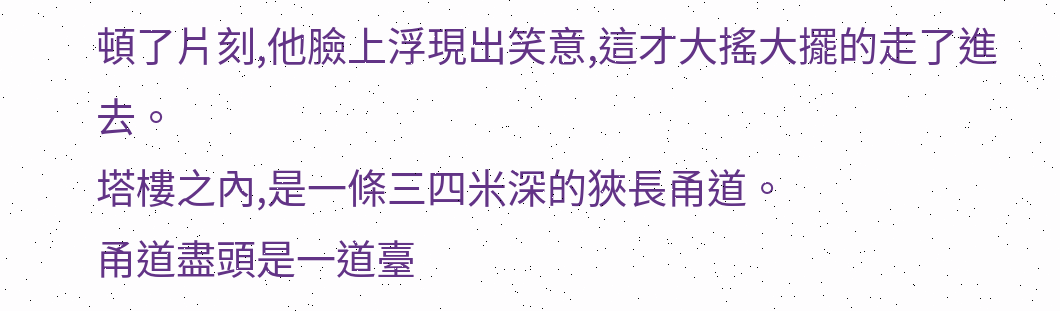頓了片刻,他臉上浮現出笑意,這才大搖大擺的走了進去。
塔樓之內,是一條三四米深的狹長甬道。
甬道盡頭是一道臺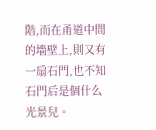階,而在甬道中間的墻壁上,則又有一扇石門,也不知石門后是個什么光景兒。